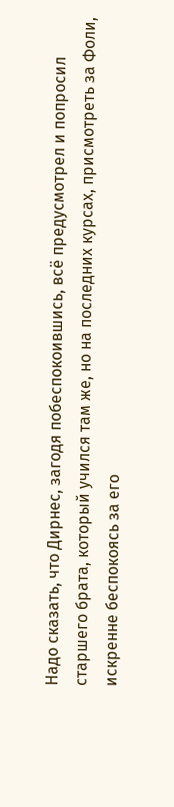Надо сказать, что Дирнес, загодя побеспокоившись, всё предусмотрел и попросил старшего брата, который учился там же, но на последних курсах, присмотреть за Фоли, искренне беспокоясь за его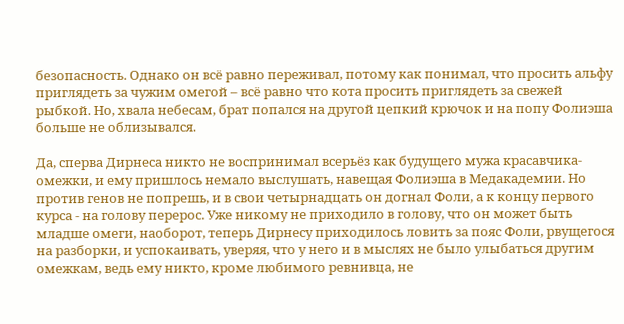безопасность. Однако он всё равно переживал, потому как понимал, что просить альфу приглядеть за чужим омегой – всё равно что кота просить приглядеть за свежей рыбкой. Но, хвала небесам, брат попался на другой цепкий крючок и на попу Фолиэша больше не облизывался.

Да, сперва Дирнеса никто не воспринимал всерьёз как будущего мужа красавчика-омежки, и ему пришлось немало выслушать, навещая Фолиэша в Медакадемии. Но против генов не попрешь, и в свои четырнадцать он догнал Фоли, а к концу первого курса - на голову перерос. Уже никому не приходило в голову, что он может быть младше омеги, наоборот, теперь Дирнесу приходилось ловить за пояс Фоли, рвущегося на разборки, и успокаивать, уверяя, что у него и в мыслях не было улыбаться другим омежкам, ведь ему никто, кроме любимого ревнивца, не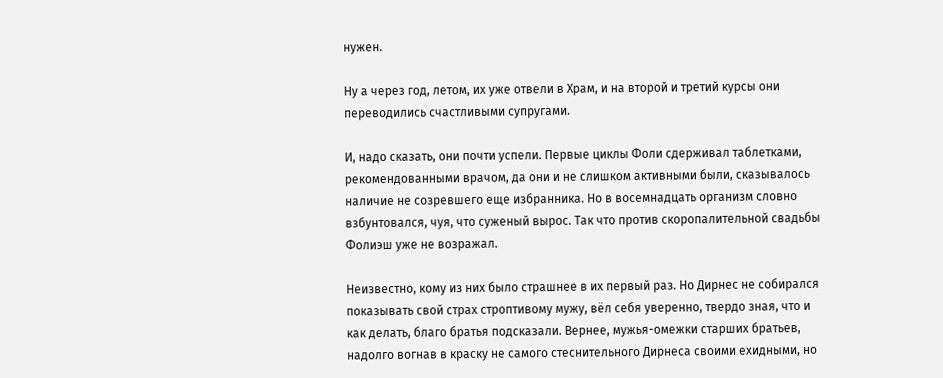нужен.

Ну а через год, летом, их уже отвели в Храм, и на второй и третий курсы они переводились счастливыми супругами.

И, надо сказать, они почти успели. Первые циклы Фоли сдерживал таблетками, рекомендованными врачом, да они и не слишком активными были, сказывалось наличие не созревшего еще избранника. Но в восемнадцать организм словно взбунтовался, чуя, что суженый вырос. Так что против скоропалительной свадьбы Фолиэш уже не возражал.

Неизвестно, кому из них было страшнее в их первый раз. Но Дирнес не собирался показывать свой страх строптивому мужу, вёл себя уверенно, твердо зная, что и как делать, благо братья подсказали. Вернее, мужья-омежки старших братьев, надолго вогнав в краску не самого стеснительного Дирнеса своими ехидными, но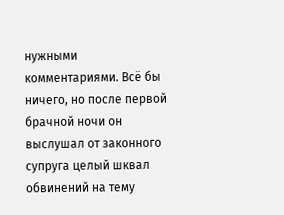нужными комментариями. Всё бы ничего, но после первой брачной ночи он выслушал от законного супруга целый шквал обвинений на тему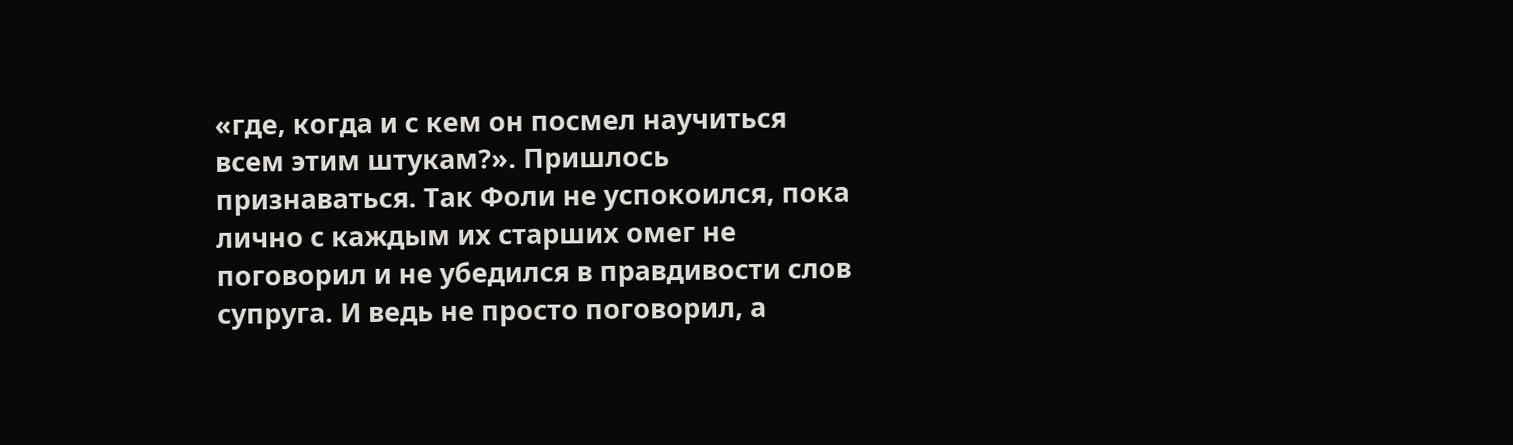«где, когда и с кем он посмел научиться всем этим штукам?». Пришлось признаваться. Так Фоли не успокоился, пока лично с каждым их старших омег не поговорил и не убедился в правдивости слов супруга. И ведь не просто поговорил, а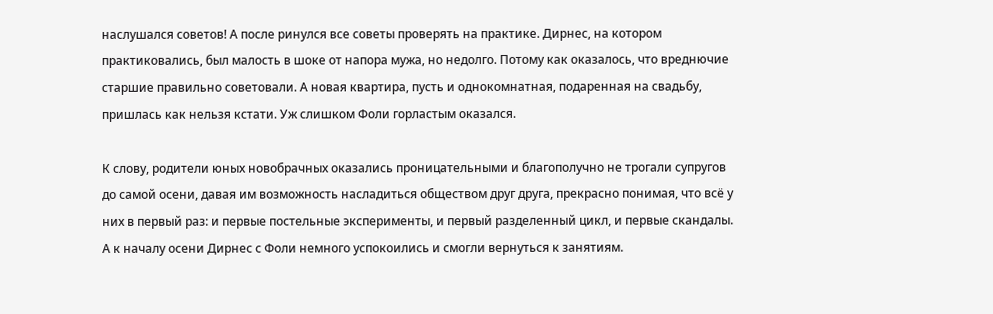наслушался советов! А после ринулся все советы проверять на практике. Дирнес, на котором практиковались, был малость в шоке от напора мужа, но недолго. Потому как оказалось, что вреднючие старшие правильно советовали. А новая квартира, пусть и однокомнатная, подаренная на свадьбу, пришлась как нельзя кстати. Уж слишком Фоли горластым оказался.

К слову, родители юных новобрачных оказались проницательными и благополучно не трогали супругов до самой осени, давая им возможность насладиться обществом друг друга, прекрасно понимая, что всё у них в первый раз: и первые постельные эксперименты, и первый разделенный цикл, и первые скандалы. А к началу осени Дирнес с Фоли немного успокоились и смогли вернуться к занятиям.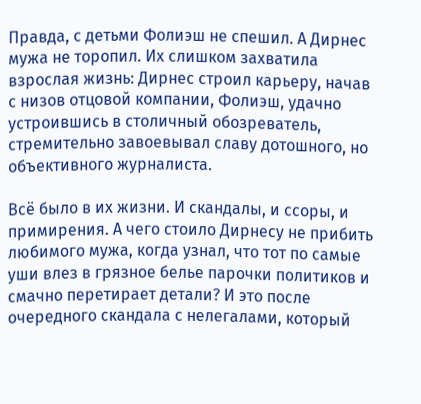Правда, с детьми Фолиэш не спешил. А Дирнес мужа не торопил. Их слишком захватила взрослая жизнь: Дирнес строил карьеру, начав с низов отцовой компании, Фолиэш, удачно устроившись в столичный обозреватель, стремительно завоевывал славу дотошного, но объективного журналиста.

Всё было в их жизни. И скандалы, и ссоры, и примирения. А чего стоило Дирнесу не прибить любимого мужа, когда узнал, что тот по самые уши влез в грязное белье парочки политиков и смачно перетирает детали? И это после очередного скандала с нелегалами, который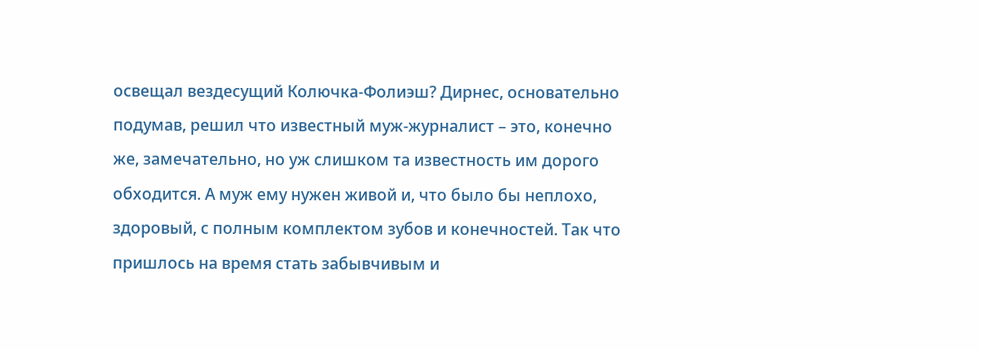освещал вездесущий Колючка-Фолиэш? Дирнес, основательно подумав, решил что известный муж-журналист – это, конечно же, замечательно, но уж слишком та известность им дорого обходится. А муж ему нужен живой и, что было бы неплохо, здоровый, с полным комплектом зубов и конечностей. Так что пришлось на время стать забывчивым и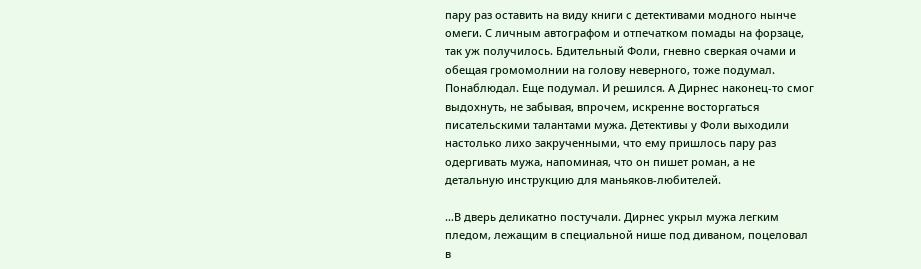пару раз оставить на виду книги с детективами модного нынче омеги. С личным автографом и отпечатком помады на форзаце, так уж получилось. Бдительный Фоли, гневно сверкая очами и обещая громомолнии на голову неверного, тоже подумал. Понаблюдал. Еще подумал. И решился. А Дирнес наконец-то смог выдохнуть, не забывая, впрочем, искренне восторгаться писательскими талантами мужа. Детективы у Фоли выходили настолько лихо закрученными, что ему пришлось пару раз одергивать мужа, напоминая, что он пишет роман, а не детальную инструкцию для маньяков-любителей.

…В дверь деликатно постучали. Дирнес укрыл мужа легким пледом, лежащим в специальной нише под диваном, поцеловал в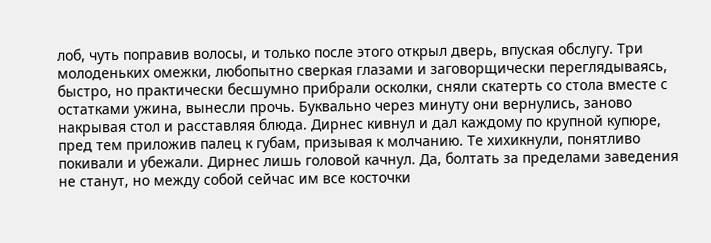лоб, чуть поправив волосы, и только после этого открыл дверь, впуская обслугу. Три молоденьких омежки, любопытно сверкая глазами и заговорщически переглядываясь, быстро, но практически бесшумно прибрали осколки, сняли скатерть со стола вместе с остатками ужина, вынесли прочь. Буквально через минуту они вернулись, заново накрывая стол и расставляя блюда. Дирнес кивнул и дал каждому по крупной купюре, пред тем приложив палец к губам, призывая к молчанию. Те хихикнули, понятливо покивали и убежали. Дирнес лишь головой качнул. Да, болтать за пределами заведения не станут, но между собой сейчас им все косточки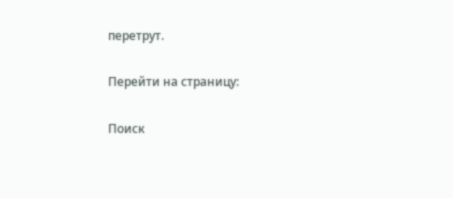перетрут.

Перейти на страницу:

Поиск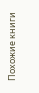Похожие книги